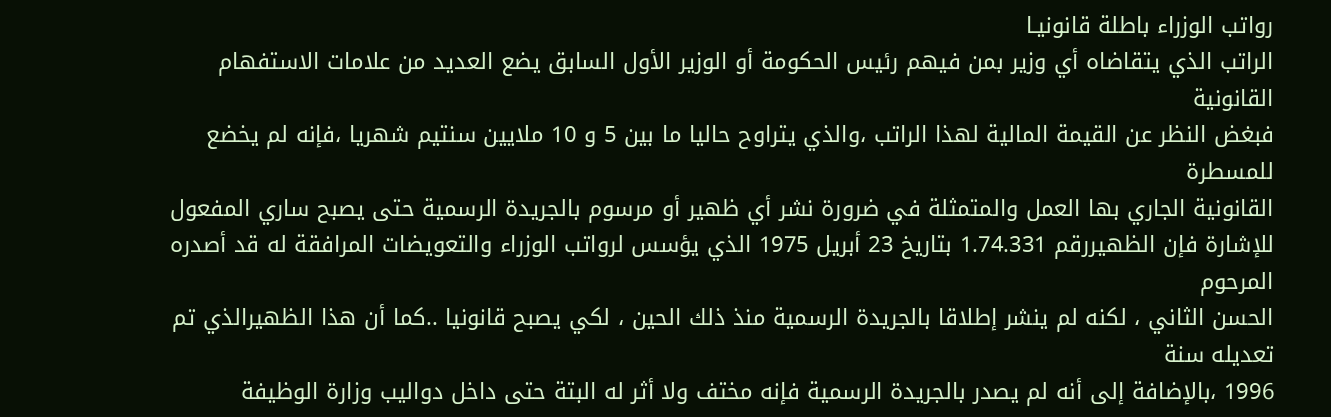رواتب الوزراء باطلة قانونيـا
الراتب الذي يتقاضاه أي وزير بمن فيهم رئيس الحكومة أو الوزير الأول السابق يضع العديد من علامات الاستفهام القانونية
فبغض النظر عن القيمة المالية لهذا الراتب ،والذي يتراوح حاليا ما بين 5 و 10 ملايين سنتيم شهريا ،فإنه لم يخضع للمسطرة
القانونية الجاري بها العمل والمتمثلة في ضرورة نشر أي ظهير أو مرسوم بالجريدة الرسمية حتى يصبح ساري المفعول
للإشارة فإن الظهيررقم 1.74.331 بتاريخ 23 أبريل 1975 الذي يؤسس لرواتب الوزراء والتعويضات المرافقة له قد أصدره المرحوم
الحسن الثاني ، لكنه لم ينشر إطلاقا بالجريدة الرسمية منذ ذلك الحين ، لكي يصبح قانونيا ..كما أن هذا الظهيرالذي تم تعديله سنة
1996 ،بالإضافة إلى أنه لم يصدر بالجريدة الرسمية فإنه مختف ولا أثر له البتة حتى داخل دواليب وزارة الوظيفة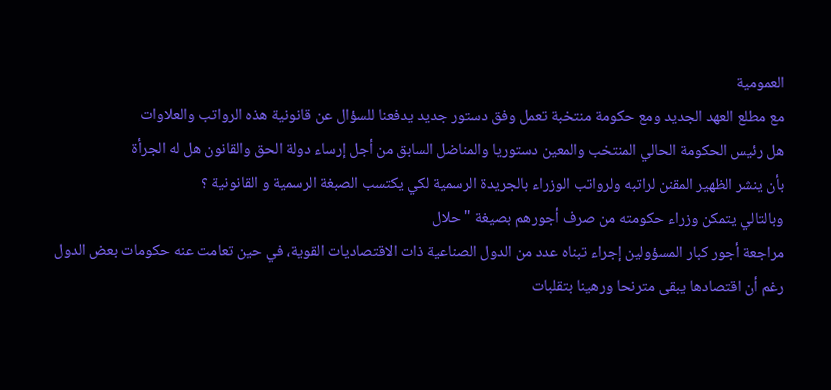العمومية
مع مطلع العهد الجديد ومع حكومة منتخبة تعمل وفق دستور جديد يدفعنا للسؤال عن قانونية هذه الرواتب والعلاوات
هل رئيس الحكومة الحالي المنتخب والمعين دستوريا والمناضل السابق من أجل إرساء دولة الحق والقانون هل له الجرأة
بأن ينشر الظهير المقنن لراتبه ولرواتب الوزراء بالجريدة الرسمية لكي يكتسب الصبغة الرسمية و القانونية ؟
وبالتالي يتمكن وزراء حكومته من صرف أجورهم بصيغة "حلال
مراجعة أجور كبار المسؤولين إجراء تبناه عدد من الدول الصناعية ذات الاقتصاديات القوية، في حين تعامت عنه حكومات بعض الدول
رغم أن اقتصادها يبقى مترنحا ورهينا بتقلبات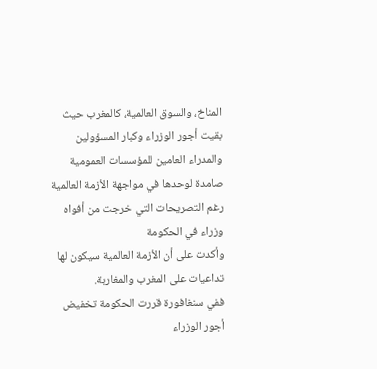المناخ، والسوق العالمية، كالمغرب حيث بقيت أجور الوزراء وكبار المسؤولين والمدراء العامين للمؤسسات العمومية
صامدة لوحدها في مواجهة الأزمة العالمية رغم التصريحات التي خرجت من أفواه وزراء في الحكومة
وأكدت على أن الأزمة العالمية سيكون لها تداعيات على المغرب والمغاربة.
ففي سنغافورة قررت الحكومة تخفيض أجور الوزراء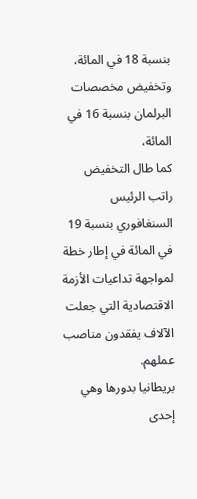بنسبة 18 في المائة، وتخفيض مخصصات البرلمان بنسبة 16 في المائة،
كما طال التخفيض راتب الرئيس السنغافوري بنسبة 19 في المائة في إطار خطة لمواجهة تداعيات الأزمة الاقتصادية التي جعلت الآلاف يفقدون مناصب عملهم.
بريطانيا بدورها وهي إحدى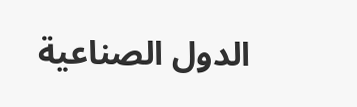الدول الصناعية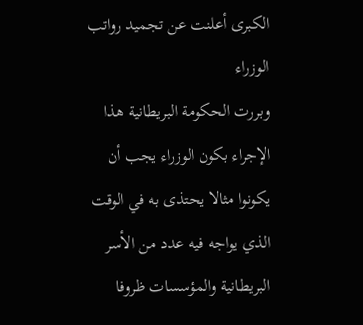الكبرى أعلنت عن تجميد رواتب الوزراء
وبررت الحكومة البريطانية هذا الإجراء بكون الوزراء يجب أن يكونوا مثالا يحتذى به في الوقت الذي يواجه فيه عدد من الأسر البريطانية والمؤسسات ظروفا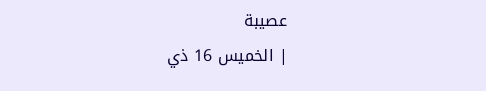عصيبة
| الخميس 16 ذي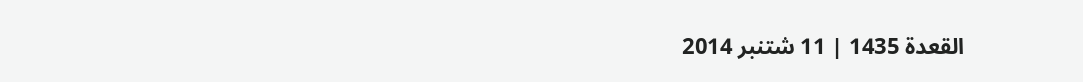القعدة 1435 | 11 شتنبر 2014